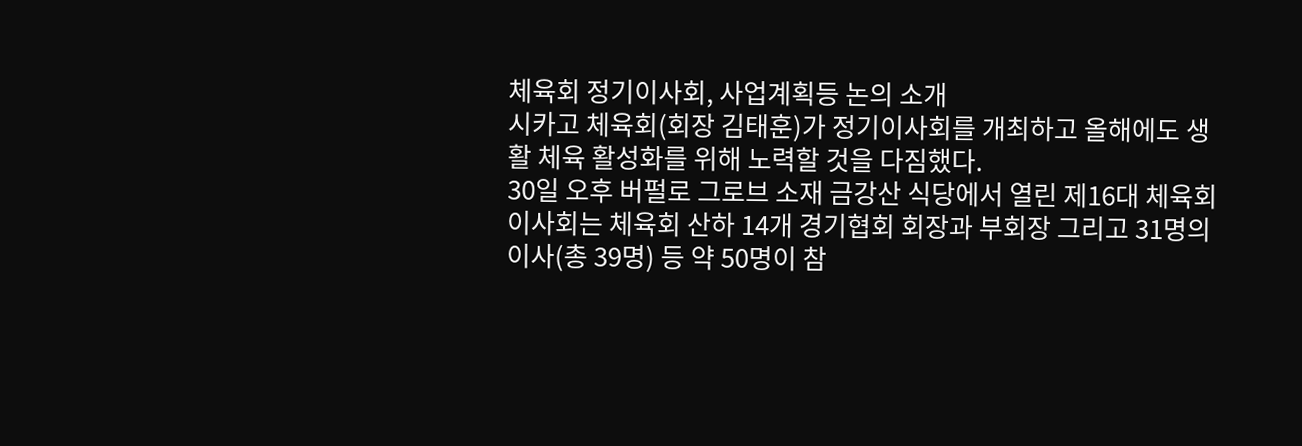체육회 정기이사회, 사업계획등 논의 소개
시카고 체육회(회장 김태훈)가 정기이사회를 개최하고 올해에도 생활 체육 활성화를 위해 노력할 것을 다짐했다.
30일 오후 버펄로 그로브 소재 금강산 식당에서 열린 제16대 체육회 이사회는 체육회 산하 14개 경기협회 회장과 부회장 그리고 31명의 이사(총 39명) 등 약 50명이 참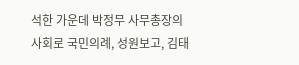석한 가운데 박정무 사무총장의 사회로 국민의례, 성원보고, 김태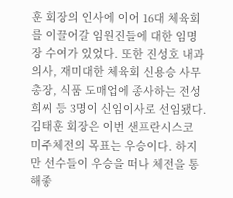훈 회장의 인사에 이어 16대 체육회를 이끌어갈 임원진들에 대한 임명장 수여가 있었다. 또한 진성호 내과의사, 재미대한 체육회 신용승 사무총장, 식품 도매업에 종사하는 전성희씨 등 3명이 신임이사로 선임됐다.
김태훈 회장은 이번 샌프란시스코 미주체전의 목표는 우승이다. 하지만 선수들이 우승을 떠나 체전을 통해좋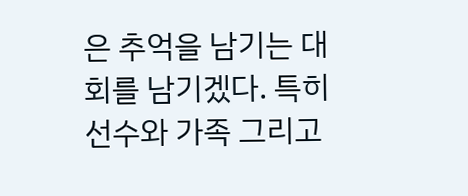은 추억을 남기는 대회를 남기겠다. 특히 선수와 가족 그리고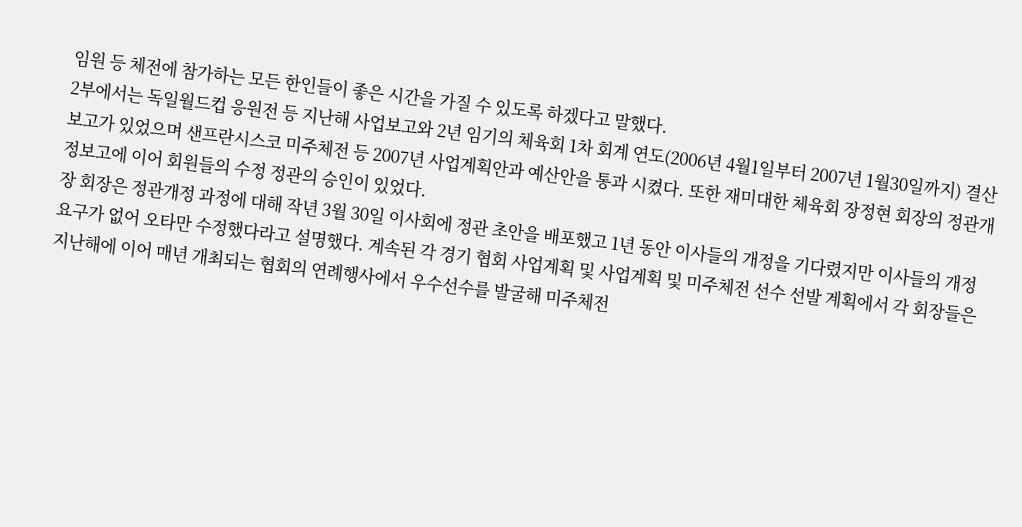임원 등 체전에 참가하는 모든 한인들이 좋은 시간을 가질 수 있도록 하겠다고 말했다.
2부에서는 독일월드컵 응원전 등 지난해 사업보고와 2년 임기의 체육회 1차 회계 연도(2006년 4월1일부터 2007년 1월30일까지) 결산보고가 있었으며 샌프란시스코 미주체전 등 2007년 사업계획안과 예산안을 통과 시켰다. 또한 재미대한 체육회 장정현 회장의 정관개정보고에 이어 회원들의 수정 정관의 승인이 있었다.
장 회장은 정관개정 과정에 대해 작년 3월 30일 이사회에 정관 초안을 배포했고 1년 동안 이사들의 개정을 기다렸지만 이사들의 개정요구가 없어 오타만 수정했다라고 설명했다. 계속된 각 경기 협회 사업계획 및 사업계획 및 미주체전 선수 선발 계획에서 각 회장들은 지난해에 이어 매년 개최되는 협회의 연례행사에서 우수선수를 발굴해 미주체전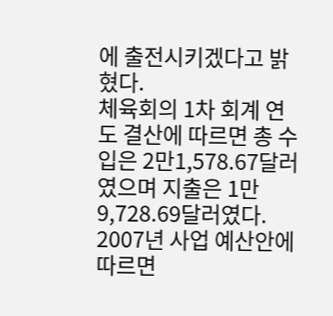에 출전시키겠다고 밝혔다.
체육회의 1차 회계 연도 결산에 따르면 총 수입은 2만1,578.67달러였으며 지출은 1만9,728.69달러였다. 2007년 사업 예산안에 따르면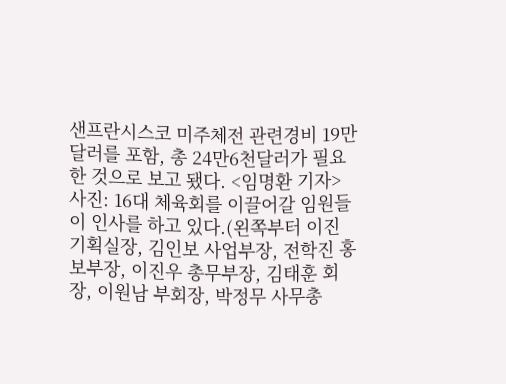샌프란시스코 미주체전 관련경비 19만달러를 포함, 총 24만6천달러가 필요한 것으로 보고 됐다. <임명환 기자>
사진: 16대 체육회를 이끌어갈 임원들이 인사를 하고 있다.(왼쪽부터 이진 기획실장, 김인보 사업부장, 전학진 홍보부장, 이진우 총무부장, 김태훈 회장, 이원남 부회장, 박정무 사무총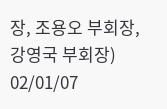장, 조용오 부회장, 강영국 부회장)
02/01/07